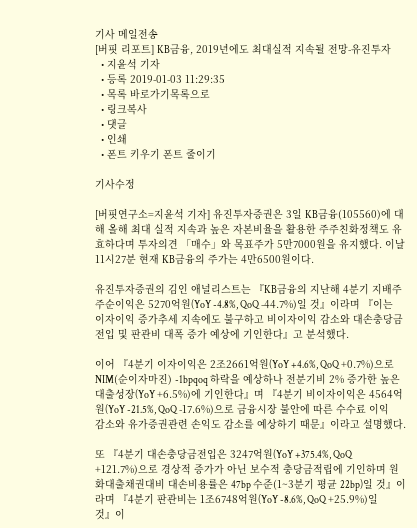기사 메일전송
[버핏 리포트] KB금융, 2019년에도 최대실적 지속될 전망-유진투자
  • 지윤석 기자
  • 등록 2019-01-03 11:29:35
  • 목록 바로가기목록으로
  • 링크복사
  • 댓글
  • 인쇄
  • 폰트 키우기 폰트 줄이기

기사수정

[버핏연구소=지윤석 기자] 유진투자증권은 3일 KB금융(105560)에 대해 올해 최대 실적 지속과 높은 자본비율을 활용한 주주친화정책도 유효하다며 투자의견 「매수」와 목표주가 5만7000원을 유지했다. 이날 11시27분 현재 KB금융의 주가는 4만6500원이다.

유진투자증권의 김인 애널리스트는 『KB금융의 지난해 4분기 지배주주순이익은 5270억원(YoY -4.8%, QoQ -44.7%)일 것』이라며 『이는 이자이익 증가추세 지속에도 불구하고 비이자이익 감소와 대손충당금 전입 및 판관비 대폭 증가 예상에 기인한다』고 분석했다.

이어 『4분기 이자이익은 2조2661억원(YoY +4.6%, QoQ +0.7%)으로 NIM(순이자마진) -1bpqoq 하락을 예상하나 전분기비 2% 증가한 높은 대출성장(YoY +6.5%)에 기인한다』며 『4분기 비이자이익은 4564억원(YoY -21.5%, QoQ -17.6%)으로 금융시장 불안에 따른 수수료 이익 감소와 유가증권관련 손익도 감소를 예상하기 때문』이라고 설명했다.

또 『4분기 대손충당금전입은 3247억원(YoY +375.4%, QoQ +121.7%)으로 경상적 증가가 아닌 보수적 충당금적립에 기인하며 원화대출채권대비 대손비용률은 47bp 수준(1~3분기 평균 22bp)일 것』이라며 『4분기 판관비는 1조6748억원(YoY -8.6%, QoQ +25.9%)일 것』이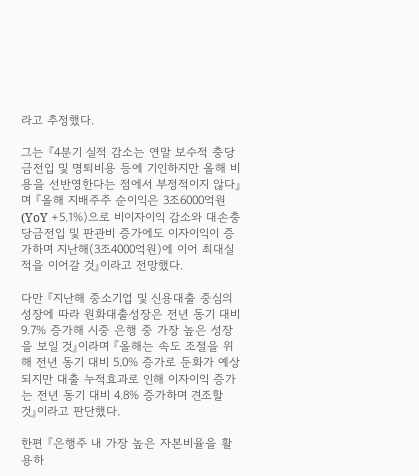라고 추정했다.

그는 『4분기 실적 감소는 연말 보수적 충당금전입 및 명퇴비용 등에 기인하지만 올해 비용을 선반영한다는 점에서 부정적이지 않다』며 『올해 지배주주 순이익은 3조6000억원(YoY +5.1%)으로 비이자이익 감소와 대손충당금전입 및 판관비 증가에도 이자이익이 증가하며 지난해(3조4000억원)에 이어 최대실적을 이어갈 것』이라고 전망했다.

다만 『지난해 중소기업 및 신용대출 중심의 성장에 따라 원화대출성장은 전년 동기 대비 9.7% 증가해 시중 은행 중 가장 높은 성장을 보일 것』이라며 『올해는 속도 조절을 위해 전년 동기 대비 5.0% 증가로 둔화가 예상되지만 대출 누적효과로 인해 이자이익 증가는 전년 동기 대비 4.8% 증가하며 견조할 것』이라고 판단했다.

한편 『은행주 내 가장 높은 자본비율을 활용하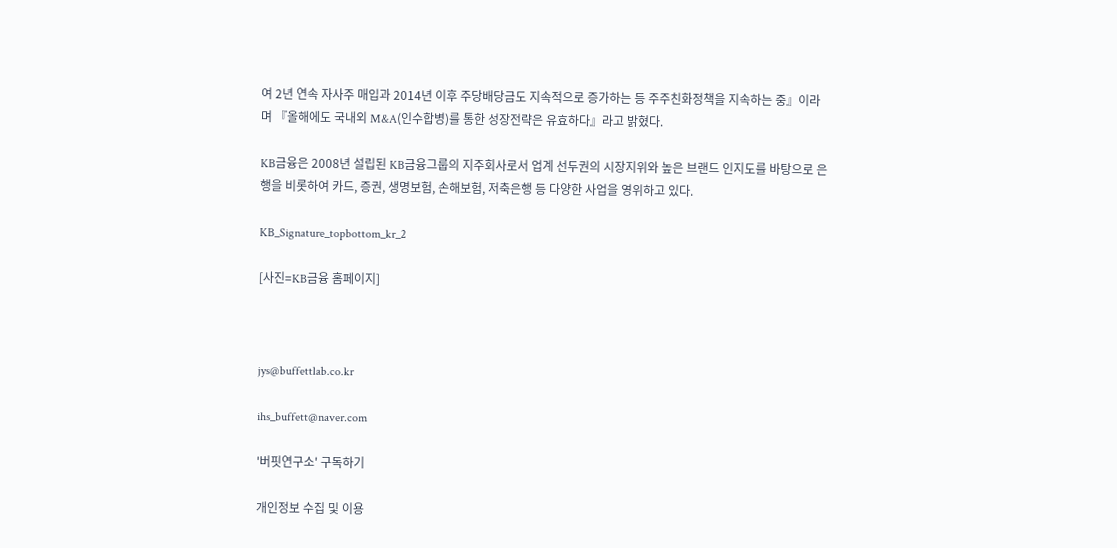여 2년 연속 자사주 매입과 2014년 이후 주당배당금도 지속적으로 증가하는 등 주주친화정책을 지속하는 중』이라며 『올해에도 국내외 M&A(인수합병)를 통한 성장전략은 유효하다』라고 밝혔다.

KB금융은 2008년 설립된 KB금융그룹의 지주회사로서 업계 선두권의 시장지위와 높은 브랜드 인지도를 바탕으로 은행을 비롯하여 카드, 증권, 생명보험, 손해보험, 저축은행 등 다양한 사업을 영위하고 있다.

KB_Signature_topbottom_kr_2

[사진=KB금융 홈페이지]



jys@buffettlab.co.kr

ihs_buffett@naver.com

'버핏연구소' 구독하기

개인정보 수집 및 이용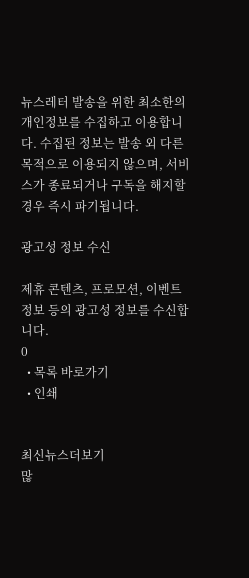뉴스레터 발송을 위한 최소한의 개인정보를 수집하고 이용합니다. 수집된 정보는 발송 외 다른 목적으로 이용되지 않으며, 서비스가 종료되거나 구독을 해지할 경우 즉시 파기됩니다.

광고성 정보 수신

제휴 콘텐츠, 프로모션, 이벤트 정보 등의 광고성 정보를 수신합니다.
0
  • 목록 바로가기
  • 인쇄


최신뉴스더보기
많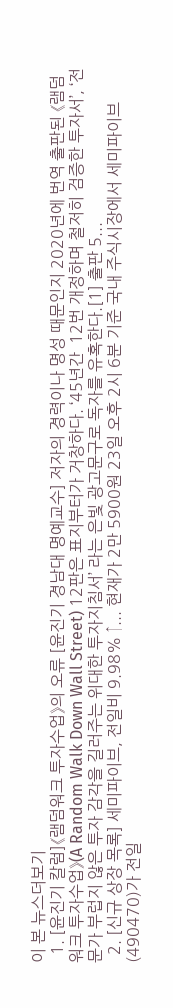이 본 뉴스더보기
  1. [윤진기 칼럼]《램덤워크 투자수업》의 오류 [윤진기 경남대 명예교수] 저자의 경력이나 명성 때문인지 2020년에 번역 출판된 《램덤워크 투자수업》(A Random Walk Down Wall Street) 12판은 표지부터가 거창하다. ‘45년간  12번 개정하며 철저히 검증한 투자서’, ‘전문가 부럽지 않은 투자 감각을 길러주는 위대한 투자지침서’ 라는 은빛 광고문구로 독자를 유혹한다.[1] 출판 5...
  2. [신규 상장 목록] 세미파이브, 전일비 9.98% ↑... 현재가 2만 5900원 23일 오후 2시 6분 기준 국내 주식시장에서 세미파이브(490470)가 전일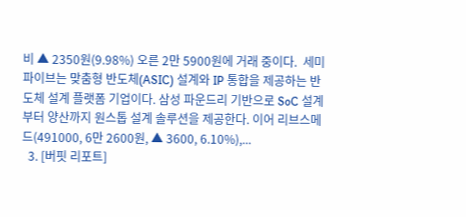비 ▲ 2350원(9.98%) 오른 2만 5900원에 거래 중이다.  세미파이브는 맞춤형 반도체(ASIC) 설계와 IP 통합을 제공하는 반도체 설계 플랫폼 기업이다. 삼성 파운드리 기반으로 SoC 설계부터 양산까지 원스톱 설계 솔루션을 제공한다. 이어 리브스메드(491000, 6만 2600원, ▲ 3600, 6.10%),...
  3. [버핏 리포트]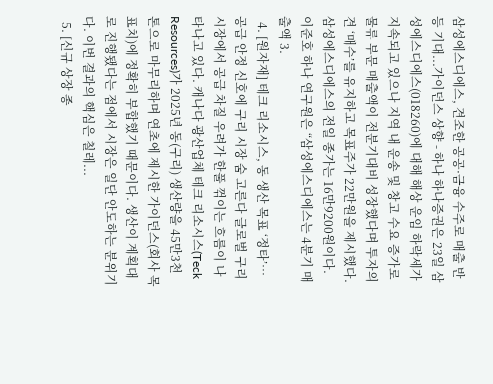삼성에스디에스, 견조한 공공·금융 수주로 매출 반등 기대...가이던스 상향 - 하나 하나증권은 23일 삼성에스디에스(018260)에 대해 해상 운임 하락세가 지속되고 있으나 지역 내 운송 및 창고 수요 증가로 물류 부문 매출액이 전분기대비 성장했다며 투자의견 ‘매수’를 유지하고 목표주가 22만원을 제시했다. 삼성에스디에스의 전일 종가는 16만9200원이다. 이준호 하나 연구원은 “삼성에스디에스는 4분기 매출액 3.
  4. [원자재] 테크 리소시스, 동 생산 목표 ‘정타’…공급 안정 신호에 구리 시장 숨 고른다 글로벌 구리 시장에서 공급 차질 우려가 한풀 꺾이는 흐름이 나타나고 있다. 캐나다 광산업체 테크 리소시스(Teck Resources)가 2025년 동(구리) 생산량을 45만3천 톤으로 마무리하며 연초에 제시한 가이던스(회사 목표치)에 정확히 부합했기 때문이다. 생산이 계획대로 진행됐다는 점에서 시장은 일단 안도하는 분위기다. 이번 결과의 핵심은 칠레...
  5. [신규 상장 종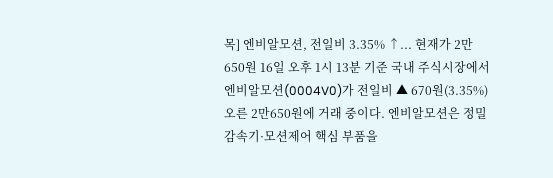목] 엔비알모션, 전일비 3.35% ↑... 현재가 2만650원 16일 오후 1시 13분 기준 국내 주식시장에서 엔비알모션(0004V0)가 전일비 ▲ 670원(3.35%) 오른 2만650원에 거래 중이다. 엔비알모션은 정밀 감속기·모션제어 핵심 부품을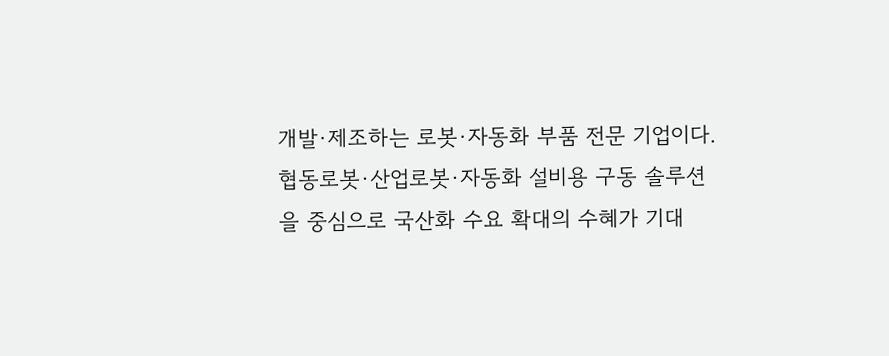개발·제조하는 로봇·자동화 부품 전문 기업이다. 협동로봇·산업로봇·자동화 설비용 구동 솔루션을 중심으로 국산화 수요 확대의 수혜가 기대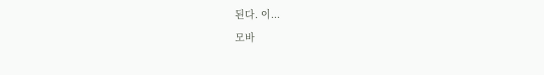된다. 이...
모바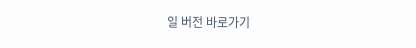일 버전 바로가기